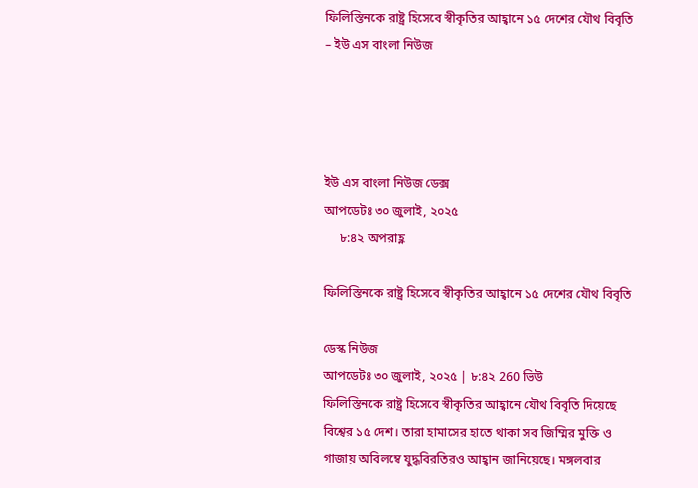ফিলিস্তিনকে রাষ্ট্র হিসেবে স্বীকৃতির আহ্বানে ১৫ দেশের যৌথ বিবৃতি – ইউ এস বাংলা নিউজ




ইউ এস বাংলা নিউজ ডেক্স
আপডেটঃ ৩০ জুলাই, ২০২৫
     ৮:৪২ অপরাহ্ণ

ফিলিস্তিনকে রাষ্ট্র হিসেবে স্বীকৃতির আহ্বানে ১৫ দেশের যৌথ বিবৃতি

ডেস্ক নিউজ
আপডেটঃ ৩০ জুলাই, ২০২৫ | ৮:৪২ 260 ভিউ
ফিলিস্তিনকে রাষ্ট্র হিসেবে স্বীকৃতির আহ্বানে যৌথ বিবৃতি দিয়েছে বিশ্বের ১৫ দেশ। তারা হামাসের হাতে থাকা সব জিম্মির মুক্তি ও গাজায় অবিলম্বে যুদ্ধবিরতিরও আহ্বান জানিয়েছে। মঙ্গলবার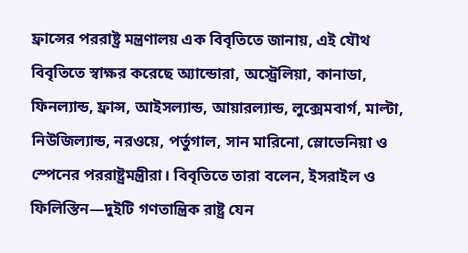ফ্রান্সের পররাষ্ট্র মন্ত্রণালয় এক বিবৃতিতে জানায়, এই যৌথ বিবৃতিতে স্বাক্ষর করেছে অ্যান্ডোরা, অস্ট্রেলিয়া, কানাডা, ফিনল্যান্ড, ফ্রান্স, আইসল্যান্ড, আয়ারল্যান্ড, লুক্সেমবার্গ, মাল্টা, নিউজিল্যান্ড, নরওয়ে, পর্তুগাল, সান মারিনো, স্লোভেনিয়া ও স্পেনের পররাষ্ট্রমন্ত্রীরা। বিবৃতিতে তারা বলেন, ইসরাইল ও ফিলিস্তিন—দুইটি গণতান্ত্রিক রাষ্ট্র যেন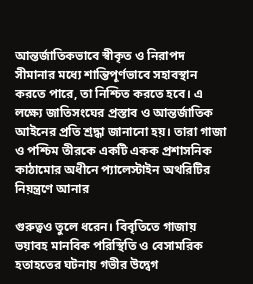আন্তর্জাতিকভাবে স্বীকৃত ও নিরাপদ সীমানার মধ্যে শান্তিপূর্ণভাবে সহাবস্থান করতে পারে, তা নিশ্চিত করতে হবে। এ লক্ষ্যে জাতিসংঘের প্রস্তাব ও আন্তর্জাতিক আইনের প্রতি শ্রদ্ধা জানানো হয়। তারা গাজা ও পশ্চিম তীরকে একটি একক প্রশাসনিক কাঠামোর অধীনে প্যালেস্টাইন অথরিটির নিয়ন্ত্রণে আনার

গুরুত্বও তুলে ধরেন। বিবৃতিতে গাজায় ভয়াবহ মানবিক পরিস্থিতি ও বেসামরিক হতাহতের ঘটনায় গভীর উদ্বেগ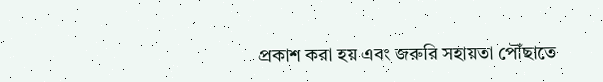প্রকাশ করা হয় এবং জরুরি সহায়তা পৌঁছাতে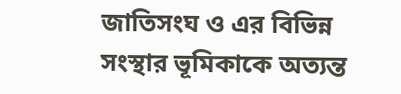জাতিসংঘ ও এর বিভিন্ন সংস্থার ভূমিকাকে অত্যন্ত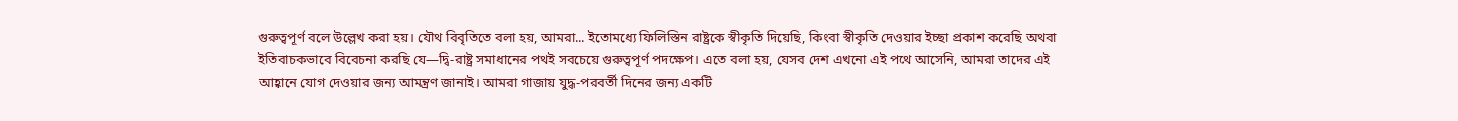গুরুত্বপূর্ণ বলে উল্লেখ করা হয়। যৌথ বিবৃতিতে বলা হয়, আমরা... ইতোমধ্যে ফিলিস্তিন রাষ্ট্রকে স্বীকৃতি দিয়েছি, কিংবা স্বীকৃতি দেওয়ার ইচ্ছা প্রকাশ করেছি অথবা ইতিবাচকভাবে বিবেচনা করছি যে—দ্বি-রাষ্ট্র সমাধানের পথই সবচেয়ে গুরুত্বপূর্ণ পদক্ষেপ। এতে বলা হয়, যেসব দেশ এখনো এই পথে আসেনি, আমরা তাদের এই আহ্বানে যোগ দেওয়ার জন্য আমন্ত্রণ জানাই। আমরা গাজায় যুদ্ধ-পরবর্তী দিনের জন্য একটি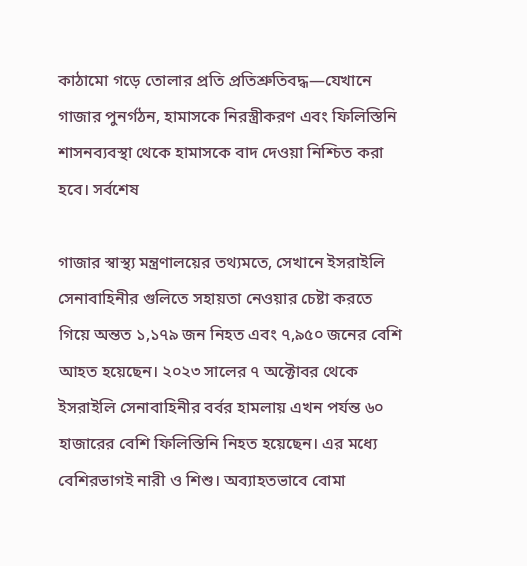কাঠামো গড়ে তোলার প্রতি প্রতিশ্রুতিবদ্ধ—যেখানে গাজার পুনর্গঠন, হামাসকে নিরস্ত্রীকরণ এবং ফিলিস্তিনি শাসনব্যবস্থা থেকে হামাসকে বাদ দেওয়া নিশ্চিত করা হবে। সর্বশেষ

গাজার স্বাস্থ্য মন্ত্রণালয়ের তথ্যমতে, সেখানে ইসরাইলি সেনাবাহিনীর গুলিতে সহায়তা নেওয়ার চেষ্টা করতে গিয়ে অন্তত ১,১৭৯ জন নিহত এবং ৭,৯৫০ জনের বেশি আহত হয়েছেন। ২০২৩ সালের ৭ অক্টোবর থেকে ইসরাইলি সেনাবাহিনীর বর্বর হামলায় এখন পর্যন্ত ৬০ হাজারের বেশি ফিলিস্তিনি নিহত হয়েছেন। এর মধ্যে বেশিরভাগই নারী ও শিশু। অব্যাহতভাবে বোমা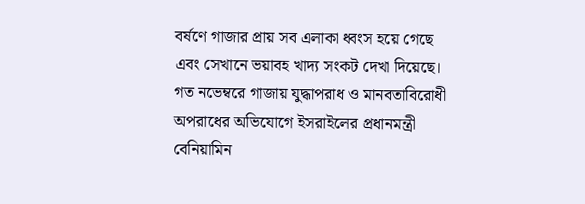বর্ষণে গাজার প্রায় সব এলাকা ধ্বংস হয়ে গেছে এবং সেখানে ভয়াবহ খাদ্য সংকট দেখা দিয়েছে। গত নভেম্বরে গাজায় যুদ্ধাপরাধ ও মানবতাবিরোধী অপরাধের অভিযোগে ইসরাইলের প্রধানমন্ত্রী বেনিয়ামিন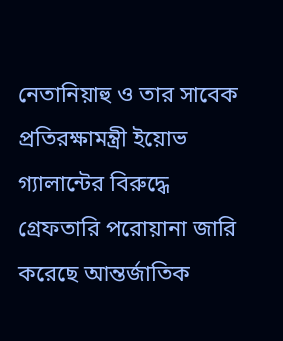নেতানিয়াহু ও তার সাবেক প্রতিরক্ষামন্ত্রী ইয়োভ গ্যালান্টের বিরুদ্ধে গ্রেফতারি পরোয়ানা জারি করেছে আন্তর্জাতিক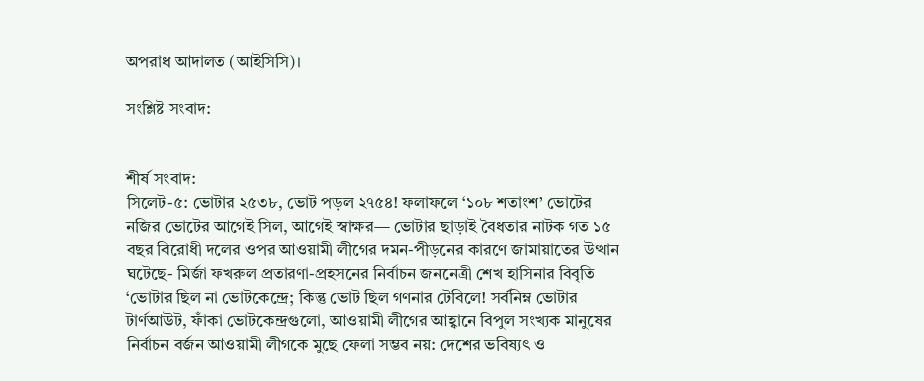অপরাধ আদালত (আইসিসি)।

সংশ্লিষ্ট সংবাদ:


শীর্ষ সংবাদ:
সিলেট-৫: ভোটার ২৫৩৮, ভোট পড়ল ২৭৫৪! ফলাফলে ‘১০৮ শতাংশ’ ভোটের নজির ভোটের আগেই সিল, আগেই স্বাক্ষর— ভোটার ছাড়াই বৈধতার নাটক গত ১৫ বছর বিরোধী দলের ওপর আওয়ামী লীগের দমন-পীড়নের কারণে জামায়াতের উত্থান ঘটেছে- মির্জা ফখরুল প্রতারণা-প্রহসনের নির্বাচন জননেত্রী শেখ হাসিনার বিবৃতি ‘ভোটার ছিল না ভোটকেন্দ্রে; কিন্তু ভোট ছিল গণনার টেবিলে! সর্বনিম্ন ভোটার টার্ণআউট, ফাঁকা ভোটকেন্দ্রগুলো, আওয়ামী লীগের আহ্বানে বিপুল সংখ্যক মানুষের নির্বাচন বর্জন আওয়ামী লীগকে মুছে ফেলা সম্ভব নয়: দেশের ভবিষ্যৎ ও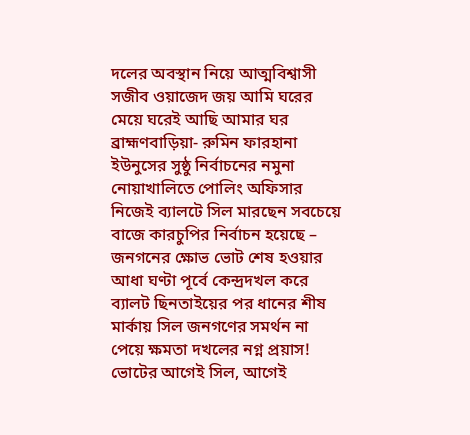দলের অবস্থান নিয়ে আত্মবিশ্বাসী সজীব ওয়াজেদ জয় আমি ঘরের মেয়ে ঘরেই আছি আমার ঘর ব্রাহ্মণবাড়িয়া- রুমিন ফারহানা ইউনুসের সুষ্ঠু নির্বাচনের নমুনা নোয়াখালিতে পোলিং অফিসার নিজেই ব্যালটে সিল মারছেন সবচেয়ে বাজে কারচুপির নির্বাচন হয়েছে – জনগনের ক্ষোভ ভোট শেষ হওয়ার আধা ঘণ্টা পূর্বে কেন্দ্রদখল করে ব্যালট ছিনতাইয়ের পর ধানের শীষ মার্কায় সিল জনগণের সমর্থন না পেয়ে ক্ষমতা দখলের নগ্ন প্রয়াস! ভোটের আগেই সিল, আগেই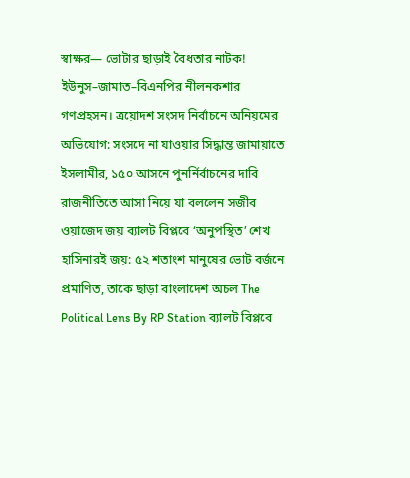স্বাক্ষর— ভোটার ছাড়াই বৈধতার নাটক! ইউনুস–জামাত–বিএনপির নীলনকশার গণপ্রহসন। ত্রয়োদশ সংসদ নির্বাচনে অনিয়মের অভিযোগ: সংসদে না যাওয়ার সিদ্ধান্ত জামায়াতে ইসলামীর, ১৫০ আসনে পুনর্নির্বাচনের দাবি রাজনীতিতে আসা নিয়ে যা বললেন সজীব ওয়াজেদ জয় ব্যালট বিপ্লবে ‘অনুপস্থিত’ শেখ হাসিনারই জয়: ৫২ শতাংশ মানুষের ভোট বর্জনে প্রমাণিত, তাকে ছাড়া বাংলাদেশ অচল The Political Lens By RP Station ব্যালট বিপ্লবে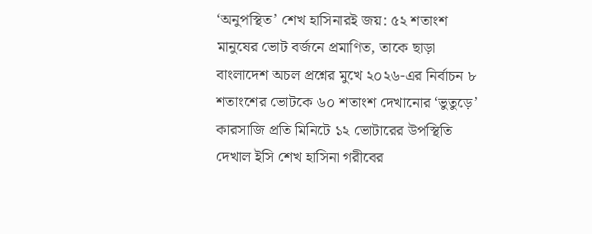‘অনুপস্থিত’ শেখ হাসিনারই জয়: ৫২ শতাংশ মানুষের ভোট বর্জনে প্রমাণিত, তাকে ছাড়া বাংলাদেশ অচল প্রশ্নের মুখে ২০২৬-এর নির্বাচন ৮ শতাংশের ভোটকে ৬০ শতাংশ দেখানোর ‘ভুতুড়ে’ কারসাজি প্রতি মিনিটে ১২ ভোটারের উপস্থিতি দেখাল ইসি শেখ হাসিনা গরীবের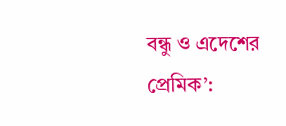বন্ধু ও এদেশের প্রেমিক’: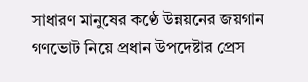সাধারণ মানুষের কণ্ঠে উন্নয়নের জয়গান গণভোট নিয়ে প্রধান উপদেষ্টার প্রেস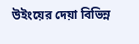উইংয়ের দেয়া বিভিন্ন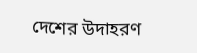দেশের উদাহরণ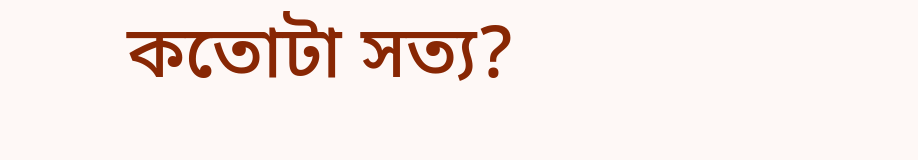কতোটা সত্য?